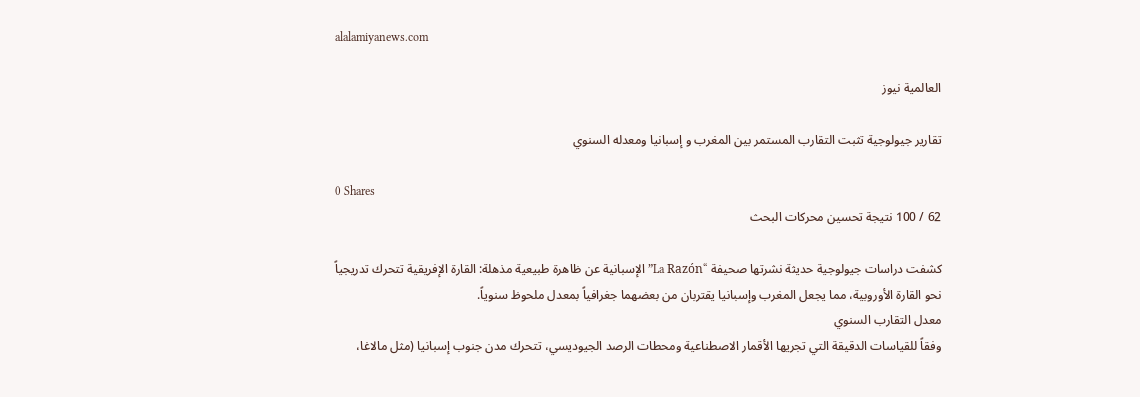alalamiyanews.com

العالمية نيوز

تقارير جيولوجية تثبت التقارب المستمر بين المغرب و إسبانيا ومعدله السنوي

0 Shares
62 / 100 نتيجة تحسين محركات البحث

كشفت دراسات جيولوجية حديثة نشرتها صحيفة “La Razón” الإسبانية عن ظاهرة طبيعية مذهلة: القارة الإفريقية تتحرك تدريجياً نحو القارة الأوروبية، مما يجعل المغرب وإسبانيا يقتربان من بعضهما جغرافياً بمعدل ملحوظ سنوياً.
معدل التقارب السنوي
وفقاً للقياسات الدقيقة التي تجريها الأقمار الاصطناعية ومحطات الرصد الجيوديسي، تتحرك مدن جنوب إسبانيا (مثل مالاغا،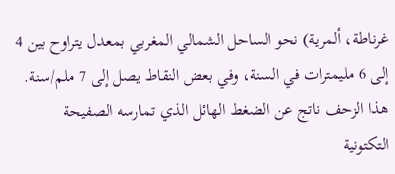غرناطة، ألمرية) نحو الساحل الشمالي المغربي بمعدل يتراوح بين 4 إلى 6 مليمترات في السنة، وفي بعض النقاط يصل إلى 7 ملم/سنة. هذا الزحف ناتج عن الضغط الهائل الذي تمارسه الصفيحة التكتونية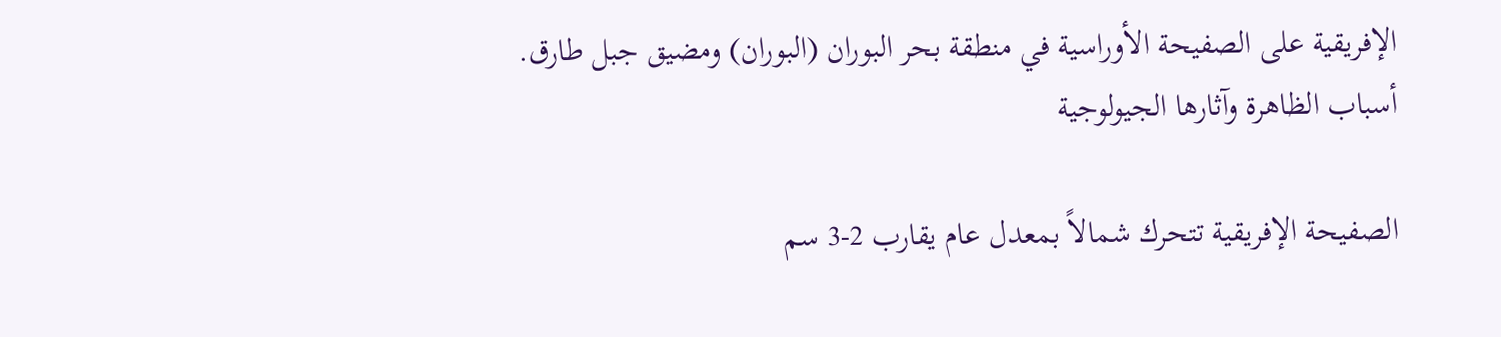الإفريقية على الصفيحة الأوراسية في منطقة بحر البوران (البوران) ومضيق جبل طارق.
أسباب الظاهرة وآثارها الجيولوجية

الصفيحة الإفريقية تتحرك شمالاً بمعدل عام يقارب 2-3 سم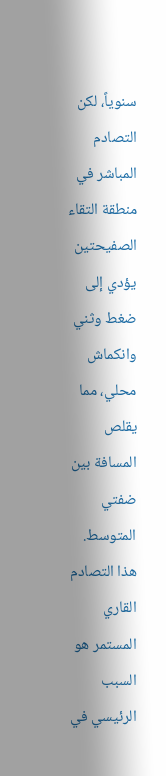سنوياً، لكن التصادم المباشر في منطقة التقاء الصفيحتين يؤدي إلى ضغط وثني وانكماش محلي، مما يقلص المسافة بين ضفتي المتوسط.
هذا التصادم القاري المستمر هو السبب الرئيسي في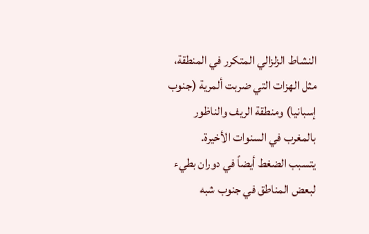النشاط الزلزالي المتكرر في المنطقة، مثل الهزات التي ضربت ألمرية (جنوب إسبانيا) ومنطقة الريف والناظور بالمغرب في السنوات الأخيرة.
يتسبب الضغط أيضاً في دوران بطيء لبعض المناطق في جنوب شبه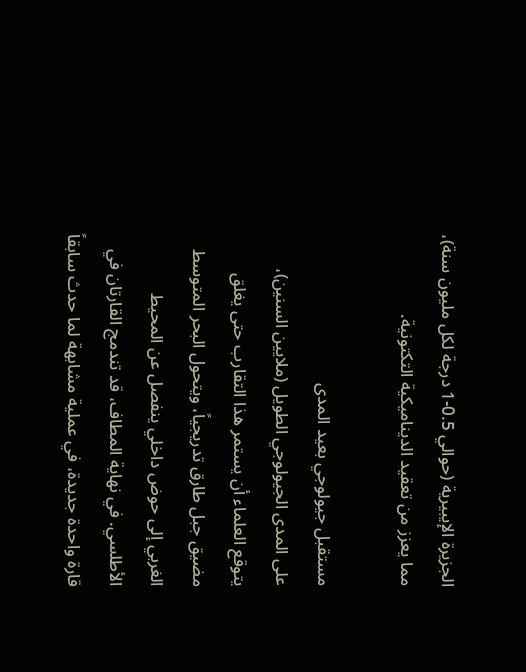الجزيرة الإيبيرية (حوالي 0.5-1 درجة لكل مليون سنة)، مما يعزز من تعقيد الديناميكية التكتونية.

مستقبل جيولوجي بعيد المدى
على المدى الجيولوجي الطويل (ملايين السنين)، يتوقع العلماء أن يستمر هذا التقارب حتى يغلق مضيق جبل طارق تدريجياً، ويتحول البحر المتوسط الغربي إلى حوض داخلي ينفصل عن المحيط الأطلسي. في نهاية المطاف، قد تندمج القارتان في قارة واحدة جديدة، في عملية مشابهة لما حدث سابقاً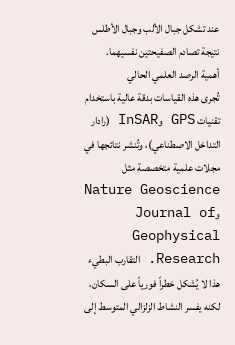عند تشكل جبال الألب وجبال الأطلس نتيجة تصادم الصفيحتين نفسيهما.
أهمية الرصد العلمي الحالي
تُجرى هذه القياسات بدقة عالية باستخدام تقنيات GPS وInSAR (رادار التداخل الاصطناعي)، وتُنشر نتائجها في مجلات علمية متخصصة مثل Nature Geoscience وJournal of Geophysical Research. التقارب البطيء هذا لا يُشكل خطراً فورياً على السكان، لكنه يفسر النشاط الزلزالي المتوسط إلى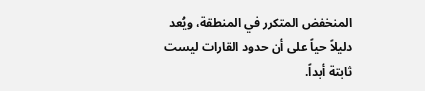المنخفض المتكرر في المنطقة، ويُعد دليلاً حياً على أن حدود القارات ليست ثابتة أبداً.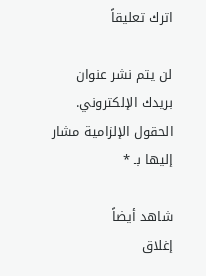اترك تعليقاً

لن يتم نشر عنوان بريدك الإلكتروني. الحقول الإلزامية مشار إليها بـ *

شاهد أيضاً
إغلاق